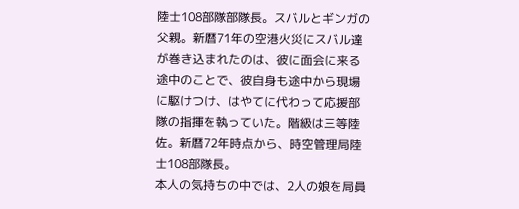陸士108部隊部隊長。スバルとギンガの父親。新暦71年の空港火災にスバル達が巻き込まれたのは、彼に面会に来る途中のことで、彼自身も途中から現場に駆けつけ、はやてに代わって応援部隊の指揮を執っていた。階級は三等陸佐。新暦72年時点から、時空管理局陸士108部隊長。
本人の気持ちの中では、2人の娘を局員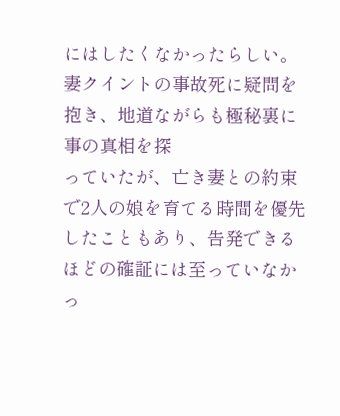にはしたくなかったらしい。妻クイントの事故死に疑問を抱き、地道ながらも極秘裏に事の真相を探
っていたが、亡き妻との約束で2人の娘を育てる時間を優先したこともあり、告発できるほどの確証には至っていなかっ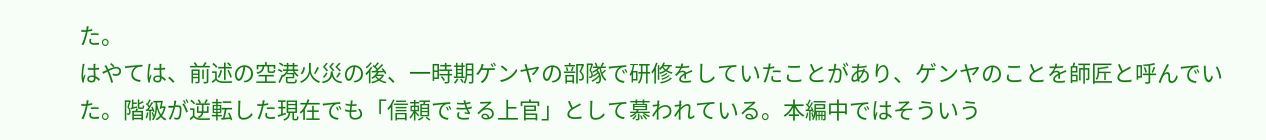た。
はやては、前述の空港火災の後、一時期ゲンヤの部隊で研修をしていたことがあり、ゲンヤのことを師匠と呼んでいた。階級が逆転した現在でも「信頼できる上官」として慕われている。本編中ではそういう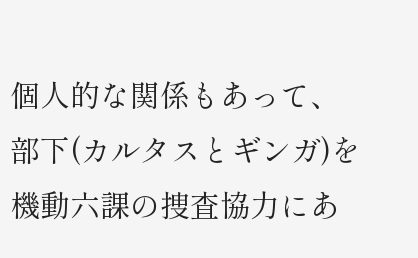個人的な関係もあって、部下(カルタスとギンガ)を機動六課の捜査協力にあ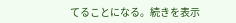てることになる。続きを表示